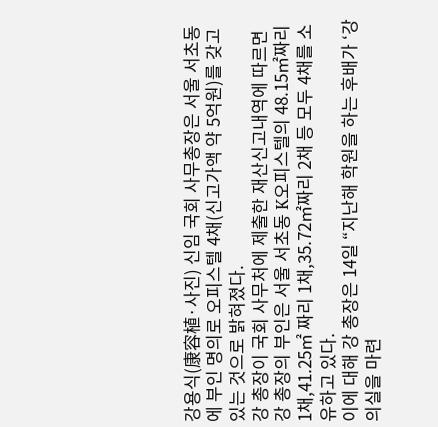강용식(康容植·사진) 신임 국회 사무총장은 서울 서초동에 부인 명의로 오피스텔 4채(신고가액 약 5억원)를 갖고 있는 것으로 밝혀졌다.
강 총장이 국회 사무처에 제출한 재산신고내역에 따르면 강 총장의 부인은 서울 서초동 K오피스텔의 48.15㎡짜리 1채,41.25㎡ 짜리 1채,35.72㎡짜리 2채 등 모두 4채를 소유하고 있다.
이에 대해 강 총장은 14일 “지난해 학원을 하는 후배가 ‘강의실을 마련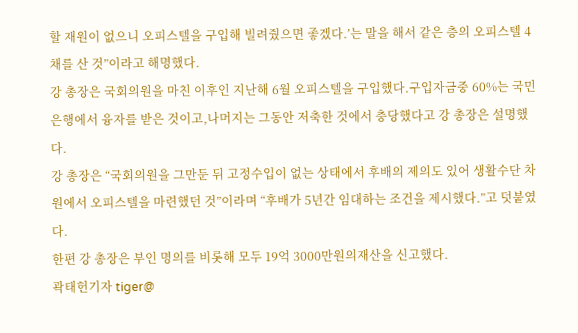할 재원이 없으니 오피스텔을 구입해 빌려줬으면 좋겠다.’는 말을 해서 같은 층의 오피스텔 4채를 산 것”이라고 해명했다.
강 총장은 국회의원을 마친 이후인 지난해 6월 오피스텔을 구입했다.구입자금중 60%는 국민은행에서 융자를 받은 것이고,나머지는 그동안 저축한 것에서 충당했다고 강 총장은 설명했다.
강 총장은 “국회의원을 그만둔 뒤 고정수입이 없는 상태에서 후배의 제의도 있어 생활수단 차원에서 오피스텔을 마련했던 것”이라며 “후배가 5년간 임대하는 조건을 제시했다.”고 덧붙였다.
한편 강 총장은 부인 명의를 비롯해 모두 19억 3000만원의재산을 신고했다.
곽태헌기자 tiger@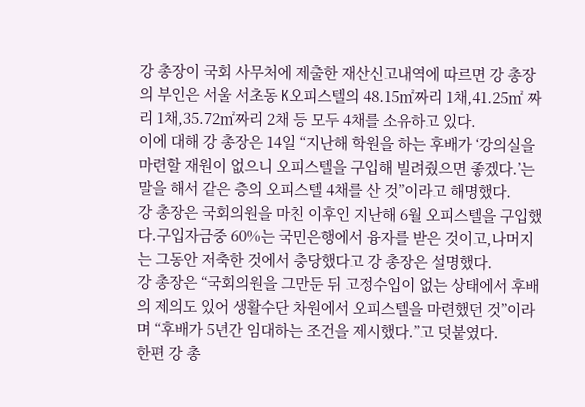강 총장이 국회 사무처에 제출한 재산신고내역에 따르면 강 총장의 부인은 서울 서초동 K오피스텔의 48.15㎡짜리 1채,41.25㎡ 짜리 1채,35.72㎡짜리 2채 등 모두 4채를 소유하고 있다.
이에 대해 강 총장은 14일 “지난해 학원을 하는 후배가 ‘강의실을 마련할 재원이 없으니 오피스텔을 구입해 빌려줬으면 좋겠다.’는 말을 해서 같은 층의 오피스텔 4채를 산 것”이라고 해명했다.
강 총장은 국회의원을 마친 이후인 지난해 6월 오피스텔을 구입했다.구입자금중 60%는 국민은행에서 융자를 받은 것이고,나머지는 그동안 저축한 것에서 충당했다고 강 총장은 설명했다.
강 총장은 “국회의원을 그만둔 뒤 고정수입이 없는 상태에서 후배의 제의도 있어 생활수단 차원에서 오피스텔을 마련했던 것”이라며 “후배가 5년간 임대하는 조건을 제시했다.”고 덧붙였다.
한편 강 총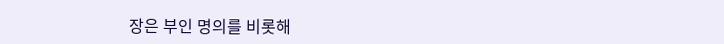장은 부인 명의를 비롯해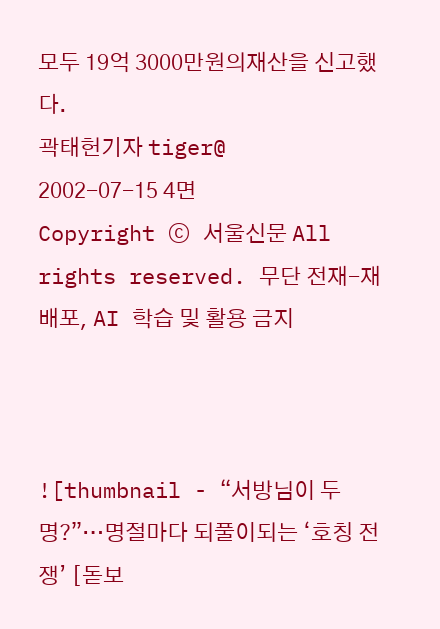모두 19억 3000만원의재산을 신고했다.
곽태헌기자 tiger@
2002-07-15 4면
Copyright ⓒ 서울신문 All rights reserved. 무단 전재-재배포, AI 학습 및 활용 금지



![thumbnail - “서방님이 두 명?”…명절마다 되풀이되는 ‘호칭 전쟁’ [돋보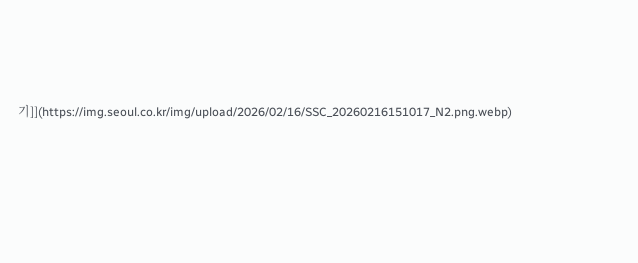기]](https://img.seoul.co.kr/img/upload/2026/02/16/SSC_20260216151017_N2.png.webp)